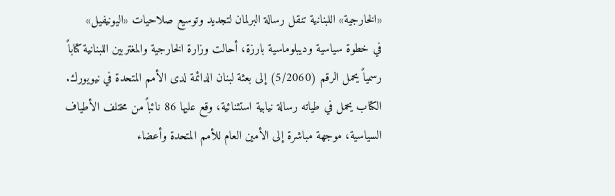«الخارجية» اللبنانية تنقل رسالة البرلمان لتجديد وتوسيع صلاحيات «اليونيفيل»
في خطوة سياسية وديبلوماسية بارزة، أحالت وزارة الخارجية والمغتربين اللبنانية كتاباً رسمياً يحمل الرقم (5/2060) إلى بعثة لبنان الدائمة لدى الأمم المتحدة في نيويورك. الكتاب يحمل في طياته رسالة نيابية استثنائية، وقع عليها 86 نائباً من مختلف الأطياف السياسية، موجهة مباشرة إلى الأمين العام للأمم المتحدة وأعضاء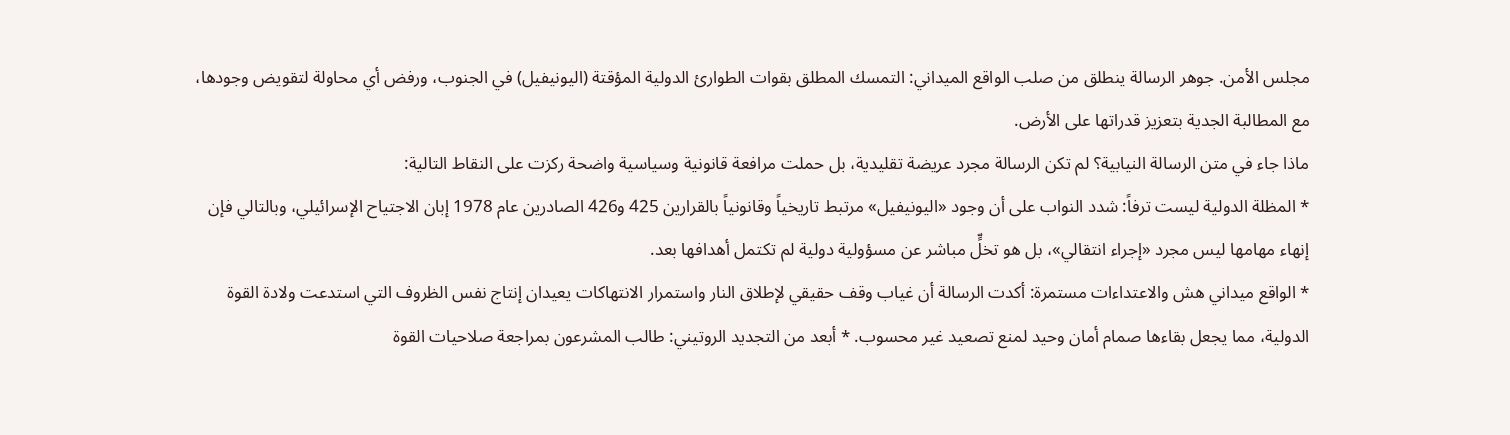مجلس الأمن. جوهر الرسالة ينطلق من صلب الواقع الميداني: التمسك المطلق بقوات الطوارئ الدولية المؤقتة (اليونيفيل) في الجنوب، ورفض أي محاولة لتقويض وجودها، مع المطالبة الجدية بتعزيز قدراتها على الأرض.
ماذا جاء في متن الرسالة النيابية؟ لم تكن الرسالة مجرد عريضة تقليدية، بل حملت مرافعة قانونية وسياسية واضحة ركزت على النقاط التالية:
* المظلة الدولية ليست ترفاً: شدد النواب على أن وجود «اليونيفيل» مرتبط تاريخياً وقانونياً بالقرارين 425 و426 الصادرين عام 1978 إبان الاجتياح الإسرائيلي، وبالتالي فإن إنهاء مهامها ليس مجرد «إجراء انتقالي»، بل هو تخلٍّ مباشر عن مسؤولية دولية لم تكتمل أهدافها بعد.
* الواقع ميداني هش والاعتداءات مستمرة: أكدت الرسالة أن غياب وقف حقيقي لإطلاق النار واستمرار الانتهاكات يعيدان إنتاج نفس الظروف التي استدعت ولادة القوة الدولية، مما يجعل بقاءها صمام أمان وحيد لمنع تصعيد غير محسوب. * أبعد من التجديد الروتيني: طالب المشرعون بمراجعة صلاحيات القوة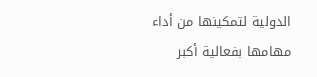الدولية لتمكينها من أداء مهامها بفعالية أكبر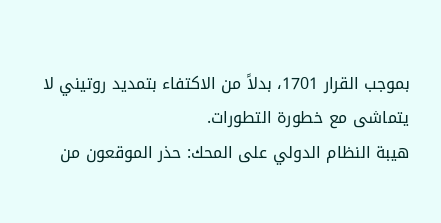بموجب القرار 1701، بدلاً من الاكتفاء بتمديد روتيني لا يتماشى مع خطورة التطورات.
هيبة النظام الدولي على المحك: حذر الموقعون من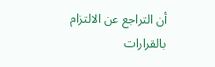أن التراجع عن الالتزام بالقرارات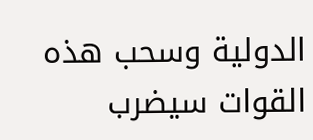الدولية وسحب هذه القوات سيضرب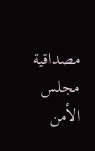مصداقية مجلس الأمن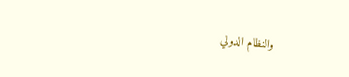والنظام الدولي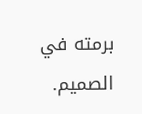برمته في الصميم.